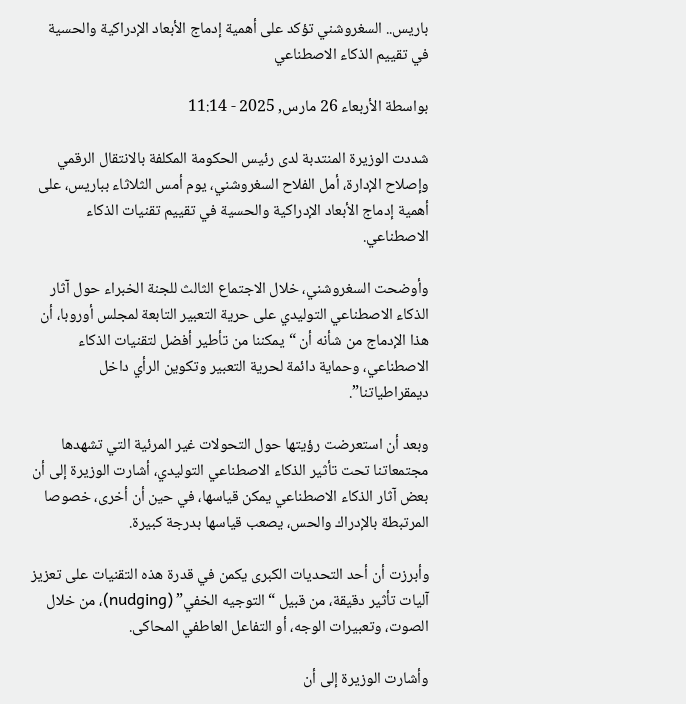باريس.. السغروشني تؤكد على أهمية إدماج الأبعاد الإدراكية والحسية في تقييم الذكاء الاصطناعي

بواسطة الأربعاء 26 مارس, 2025 - 11:14

شددت الوزيرة المنتدبة لدى رئيس الحكومة المكلفة بالانتقال الرقمي وإصلاح الإدارة، أمل الفلاح السغروشني، يوم أمس الثلاثاء بباريس، على أهمية إدماج الأبعاد الإدراكية والحسية في تقييم تقنيات الذكاء الاصطناعي.

وأوضحت السغروشني، خلال الاجتماع الثالث للجنة الخبراء حول آثار الذكاء الاصطناعي التوليدي على حرية التعبير التابعة لمجلس أوروبا، أن هذا الإدماج من شأنه أن “يمكننا من تأطير أفضل لتقنيات الذكاء الاصطناعي، وحماية دائمة لحرية التعبير وتكوين الرأي داخل ديمقراطياتنا”.

وبعد أن استعرضت رؤيتها حول التحولات غير المرئية التي تشهدها مجتمعاتنا تحت تأثير الذكاء الاصطناعي التوليدي، أشارت الوزيرة إلى أن بعض آثار الذكاء الاصطناعي يمكن قياسها، في حين أن أخرى، خصوصا المرتبطة بالإدراك والحس، يصعب قياسها بدرجة كبيرة.

وأبرزت أن أحد التحديات الكبرى يكمن في قدرة هذه التقنيات على تعزيز آليات تأثير دقيقة، من قبيل “التوجيه الخفي” (nudging)، من خلال الصوت، وتعبيرات الوجه، أو التفاعل العاطفي المحاكى.

وأشارت الوزيرة إلى أن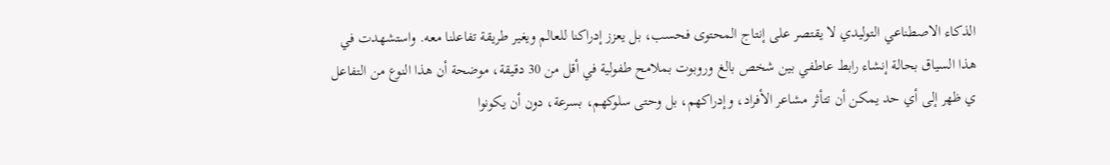الذكاء الاصطناعي التوليدي لا يقتصر على إنتاج المحتوى فحسب، بل يعزز إدراكنا للعالم ويغير طريقة تفاعلنا معه. واستشهدت في هذا السياق بحالة إنشاء رابط عاطفي بين شخص بالغ وروبوت بملامح طفولية في أقل من 30 دقيقة، موضحة أن هذا النوع من التفاعل ي ظهر إلى أي حد يمكن أن تتأثر مشاعر الأفراد، وإدراكهم، بل وحتى سلوكهم، بسرعة، دون أن يكونوا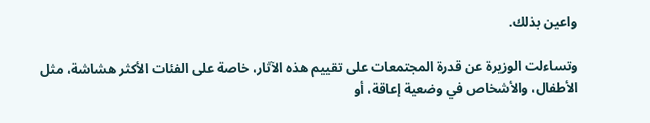واعين بذلك.

وتساءلت الوزيرة عن قدرة المجتمعات على تقييم هذه الآثار، خاصة على الفئات الأكثر هشاشة، مثل الأطفال، والأشخاص في وضعية إعاقة، أو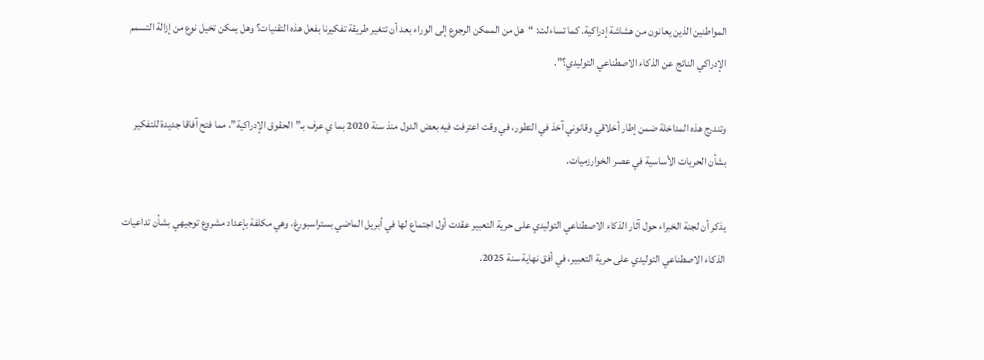المواطنين الذين يعانون من هشاشة إدراكية. كما تساءلت: “هل من الممكن الرجوع إلى الوراء بعد أن تتغير طريقة تفكيرنا بفعل هذه التقنيات؟ وهل يمكن تخيل نوع من إزالة التسمم الإدراكي الناتج عن الذكاء الاصطناعي التوليدي؟”.

وتندرج هذه المداخلة ضمن إطار أخلاقي وقانوني آخذ في التطور، في وقت اعترفت فيه بعض الدول منذ سنة 2020 بما ي عرف بـ”الحقوق الإدراكية”، مما فتح آفاقا جديدة للتفكير بشأن الحريات الأساسية في عصر الخوارزميات.

يذكر أن لجنة الخبراء حول آثار الذكاء الاصطناعي التوليدي على حرية التعبير عقدت أول اجتماع لها في أبريل الماضي بستراسبورغ، وهي مكلفة بإعداد مشروع توجيهي بشأن تداعيات الذكاء الاصطناعي التوليدي على حرية التعبير، في أفق نهاية سنة 2025.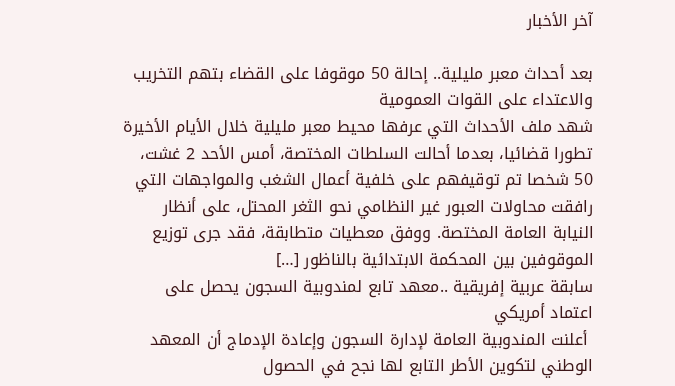آخر الأخبار

بعد أحداث معبر مليلية.. إحالة 50 موقوفا على القضاء بتهم التخريب والاعتداء على القوات العمومية
شهد ملف الأحداث التي عرفها محيط معبر مليلية خلال الأيام الأخيرة تطورا قضائيا، بعدما أحالت السلطات المختصة، أمس الأحد 2 غشت، 50 شخصا تم توقيفهم على خلفية أعمال الشغب والمواجهات التي رافقت محاولات العبور غير النظامي نحو الثغر المحتل، على أنظار النيابة العامة المختصة. ووفق معطيات متطابقة، فقد جرى توزيع الموقوفين بين المحكمة الابتدائية بالناظور […]
سابقة عربية إفريقية ..معهد تابع لمندوبية السجون يحصل على اعتماد أمريكي
 أعلنت المندوبية العامة لإدارة السجون وإعادة الإدماج أن المعهد الوطني لتكوين الأطر التابع لها نجح في الحصول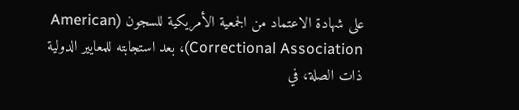على شهادة الاعتماد من الجمعية الأمريكية للسجون (American Correctional Association)، بعد استجابته للمعايير الدولية ذات الصلة، في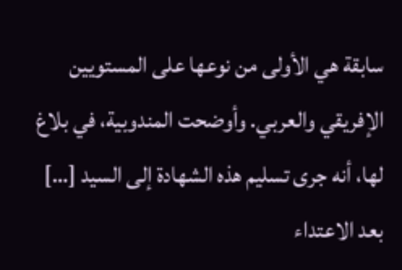سابقة هي الأولى من نوعها على المستويين الإفريقي والعربي. وأوضحت المندوبية، في بلاغ لها، أنه جرى تسليم هذه الشهادة إلى السيد […]
بعد الاعتداء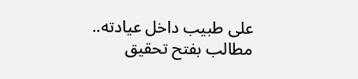على طبيب داخل عيادته.. مطالب بفتح تحقيق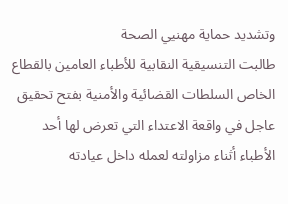وتشديد حماية مهنيي الصحة
طالبت التنسيقية النقابية للأطباء العامين بالقطاع الخاص السلطات القضائية والأمنية بفتح تحقيق عاجل في واقعة الاعتداء التي تعرض لها أحد الأطباء أثناء مزاولته لعمله داخل عيادته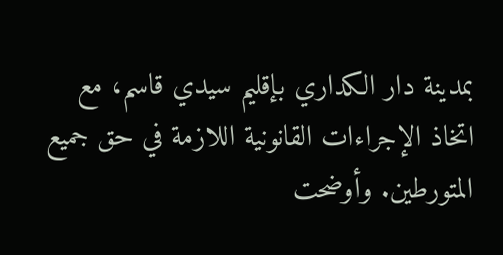بمدينة دار الكداري بإقليم سيدي قاسم، مع اتخاذ الإجراءات القانونية اللازمة في حق جميع المتورطين. وأوضحت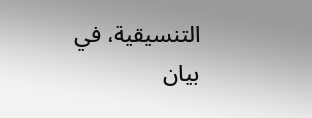التنسيقية، في بيان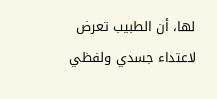لها، أن الطبيب تعرض لاعتداء جسدي ولفظي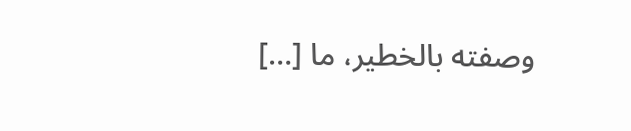وصفته بالخطير، ما […]